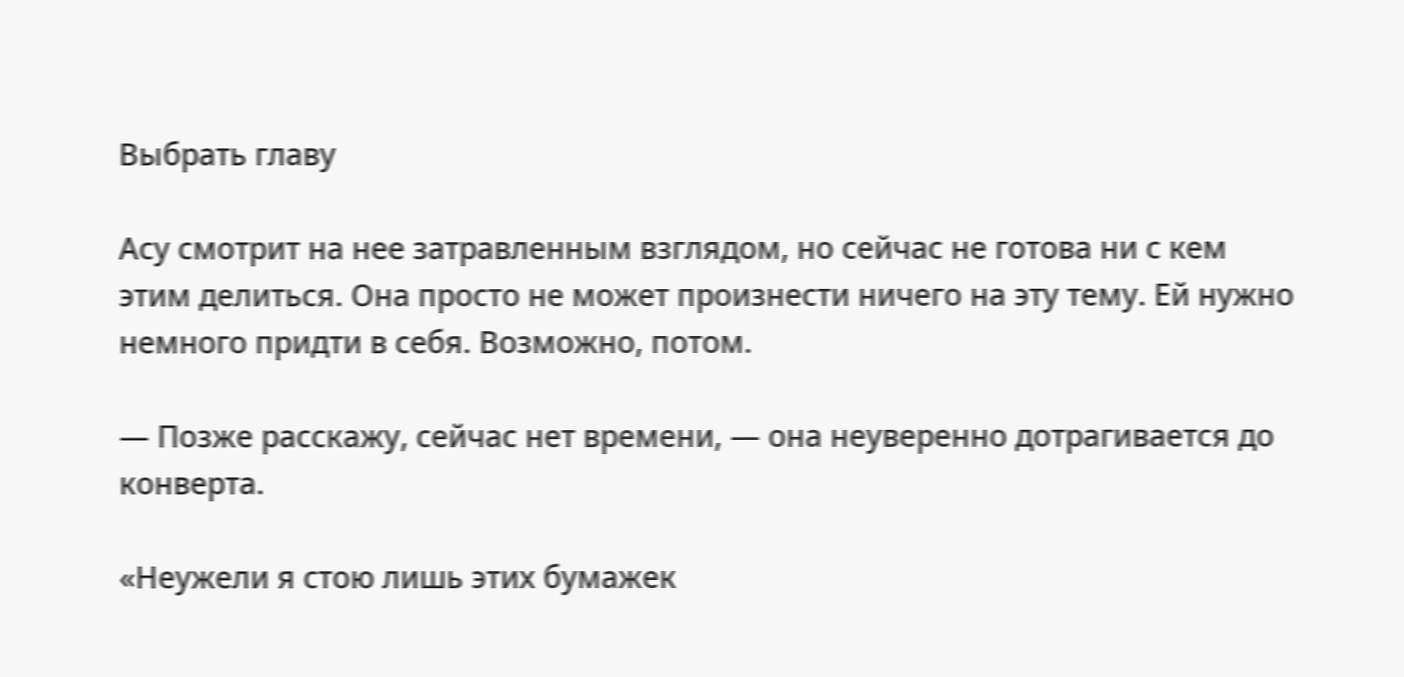Выбрать главу

Асу смотрит на нее затравленным взглядом, но сейчас не готова ни с кем этим делиться. Она просто не может произнести ничего на эту тему. Ей нужно немного придти в себя. Возможно, потом.

— Позже расскажу, сейчас нет времени, — она неуверенно дотрагивается до конверта.

«Неужели я стою лишь этих бумажек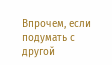Впрочем, если подумать с другой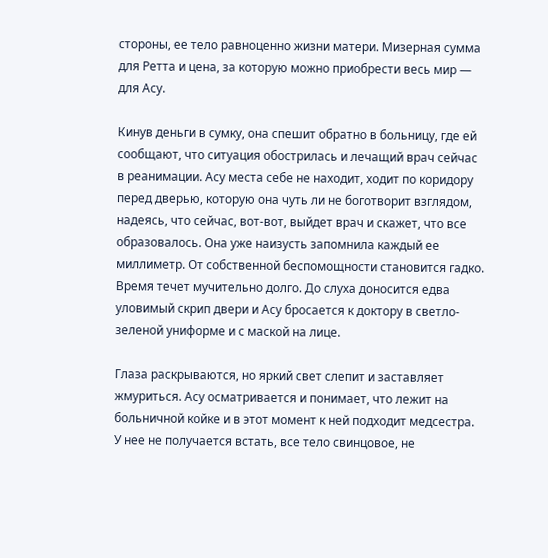стороны, ее тело равноценно жизни матери. Мизерная сумма для Ретта и цена, за которую можно приобрести весь мир — для Асу.

Кинув деньги в сумку, она спешит обратно в больницу, где ей сообщают, что ситуация обострилась и лечащий врач сейчас в реанимации. Асу места себе не находит, ходит по коридору перед дверью, которую она чуть ли не боготворит взглядом, надеясь, что сейчас, вот-вот, выйдет врач и скажет, что все образовалось. Она уже наизусть запомнила каждый ее миллиметр. От собственной беспомощности становится гадко. Время течет мучительно долго. До слуха доносится едва уловимый скрип двери и Асу бросается к доктору в светло-зеленой униформе и с маской на лице.

Глаза раскрываются, но яркий свет слепит и заставляет жмуриться. Асу осматривается и понимает, что лежит на больничной койке и в этот момент к ней подходит медсестра. У нее не получается встать, все тело свинцовое, не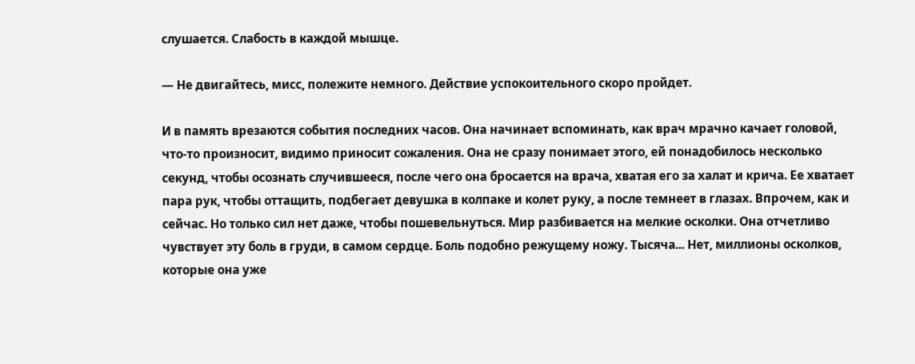слушается. Слабость в каждой мышце.

— Не двигайтесь, мисс, полежите немного. Действие успокоительного скоро пройдет.

И в память врезаются события последних часов. Она начинает вспоминать, как врач мрачно качает головой, что-то произносит, видимо приносит сожаления. Она не сразу понимает этого, ей понадобилось несколько секунд, чтобы осознать случившееся, после чего она бросается на врача, хватая его за халат и крича. Ее хватает пара рук, чтобы оттащить, подбегает девушка в колпаке и колет руку, а после темнеет в глазах. Впрочем, как и сейчас. Но только сил нет даже, чтобы пошевельнуться. Мир разбивается на мелкие осколки. Она отчетливо чувствует эту боль в груди, в самом сердце. Боль подобно режущему ножу. Тысяча... Нет, миллионы осколков, которые она уже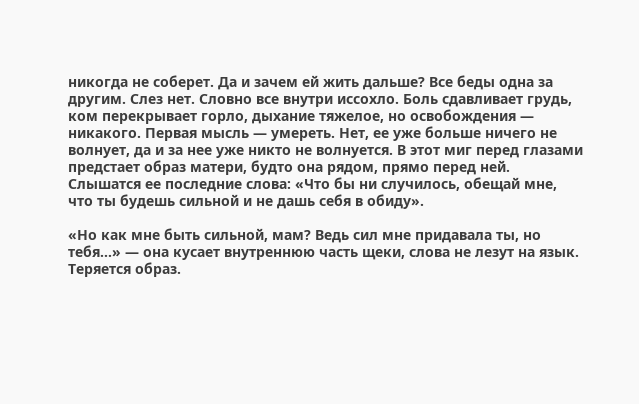никогда не соберет. Да и зачем ей жить дальше? Все беды одна за другим. Слез нет. Словно все внутри иссохло. Боль сдавливает грудь, ком перекрывает горло, дыхание тяжелое, но освобождения — никакого. Первая мысль — умереть. Нет, ее уже больше ничего не волнует, да и за нее уже никто не волнуется. В этот миг перед глазами предстает образ матери, будто она рядом, прямо перед ней. Слышатся ее последние слова: «Что бы ни случилось, обещай мне, что ты будешь сильной и не дашь себя в обиду».

«Но как мне быть сильной, мам? Ведь сил мне придавала ты, но тебя...» — она кусает внутреннюю часть щеки, слова не лезут на язык. Теряется образ.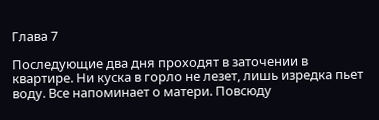Глава 7

Последующие два дня проходят в заточении в квартире. Ни куска в горло не лезет, лишь изредка пьет воду. Все напоминает о матери. Повсюду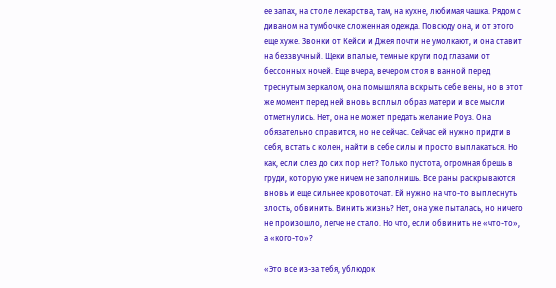ее запах, на столе лекарства, там, на кухне, любимая чашка. Рядом с диваном на тумбочке сложенная одежда. Повсюду она, и от этого еще хуже. Звонки от Кейси и Джея почти не умолкают, и она ставит на беззвучный. Щеки впалые, темные круги под глазами от бессонных ночей. Еще вчера, вечером стоя в ванной перед треснутым зеркалом, она помышляла вскрыть себе вены, но в этот же момент перед ней вновь всплыл образ матери и все мысли отметнулись. Нет, она не может предать желание Роуз. Она обязательно справится, но не сейчас. Сейчас ей нужно придти в себя, встать с колен, найти в себе силы и просто выплакаться. Но как, если слез до сих пор нет? Только пустота, огромная брешь в груди, которую уже ничем не заполнишь. Все раны раскрываются вновь и еще сильнее кровоточат. Ей нужно на что-то выплеснуть злость, обвинить. Винить жизнь? Нет, она уже пыталась, но ничего не произошло, легче не стало. Но что, если обвинить не «что-то», а «кого-то»?

«Это все из-за тебя, ублюдок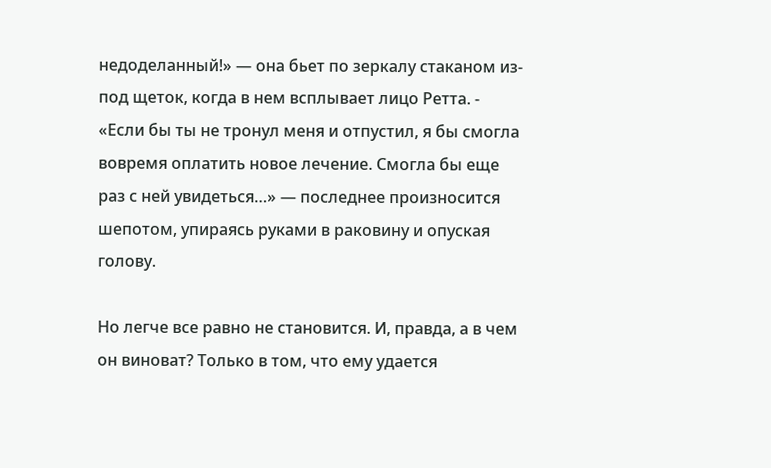недоделанный!» — она бьет по зеркалу стаканом из-под щеток, когда в нем всплывает лицо Ретта. - «Если бы ты не тронул меня и отпустил, я бы смогла вовремя оплатить новое лечение. Смогла бы еще раз с ней увидеться…» — последнее произносится шепотом, упираясь руками в раковину и опуская голову.

Но легче все равно не становится. И, правда, а в чем он виноват? Только в том, что ему удается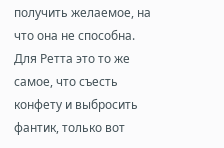получить желаемое, на что она не способна. Для Ретта это то же самое, что съесть конфету и выбросить фантик, только вот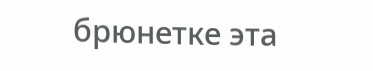брюнетке эта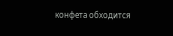конфета обходится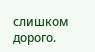слишком дорого.